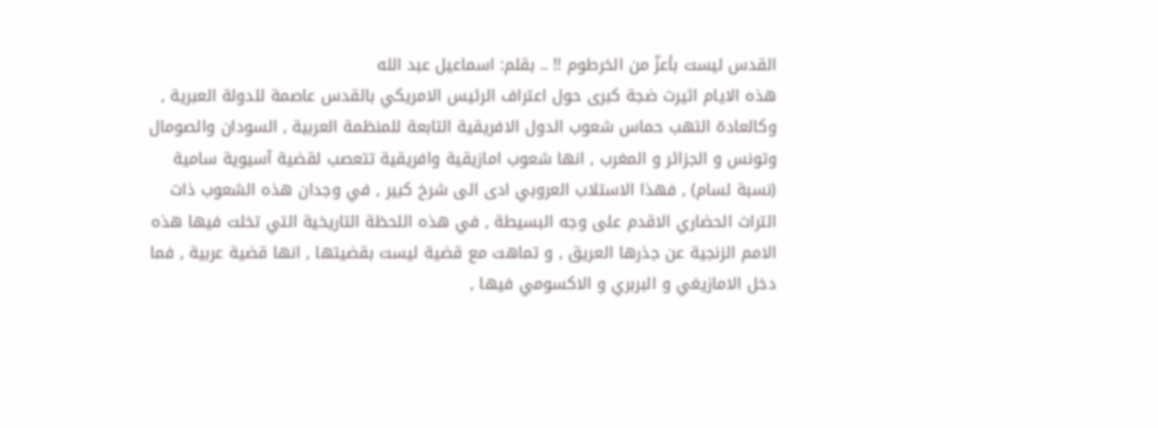القدس ليست بأعزّ من الخرطوم !! .. بقلم: اسماعيل عبد الله
هذه الايام اثيرت ضجة كبرى حول اعتراف الرئيس الامريكي بالقدس عاصمة للدولة العبرية , وكالعادة التهب حماس شعوب الدول الافريقية التابعة للمنظمة العربية , السودان والصومال وتونس و الجزائر و المغرب , انها شعوب امازيقية وافريقية تتعصب لقضية آسيوية سامية (نسبة لسام) , فهذا الاستلاب العروبي ادى الى شرخ كبير , في وجدان هذه الشعوب ذات التراث الحضاري الاقدم على وجه البسيطة , في هذه اللحظة التاريخية التي تخلت فيها هذه الامم الزنجية عن جذرها العريق , و تماهت مع قضية ليست بقضيتها , انها قضية عربية , فما دخل الامازيغي و البربري و الاكسومي فيها ,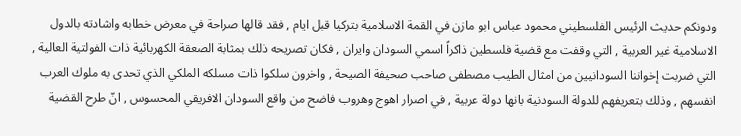ودونكم حديث الرئيس الفلسطيني محمود عباس ابو مازن في القمة الاسلامية بتركيا قبل ايام , فقد قالها صراحة في معرض خطابه واشادته بالدول الاسلامية غير العربية , التي وقفت مع قضية فلسطين ذاكراً اسمي السودان وايران , فكان تصريحه ذلك بمثابة الصعقة الكهربائية ذات الفولتية العالية , التي ضربت إخواننا السودانيين من امثال الطيب مصطفى صاحب صحيفة الصيحة , واخرون سلكوا ذات مسلكه الملكي الذي تحدى به ملوك العرب انفسهم , وذلك بتعريفهم للدولة السودنية بانها دولة عربية , في اصرار اهوج وهروب فاضح من واقع السودان الافريقي المحسوس , انّ طرح القضية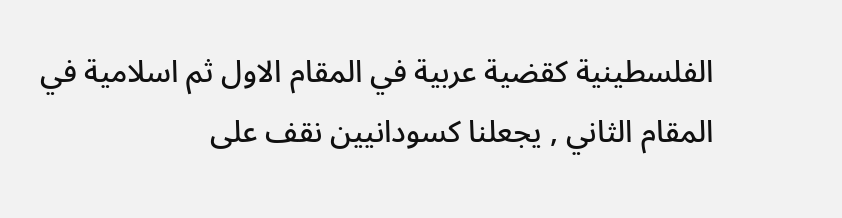الفلسطينية كقضية عربية في المقام الاول ثم اسلامية في المقام الثاني , يجعلنا كسودانيين نقف على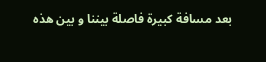بعد مسافة كبيرة فاصلة بيننا و بين هذه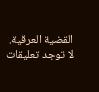القضية العرقية.
لا توجد تعليقات